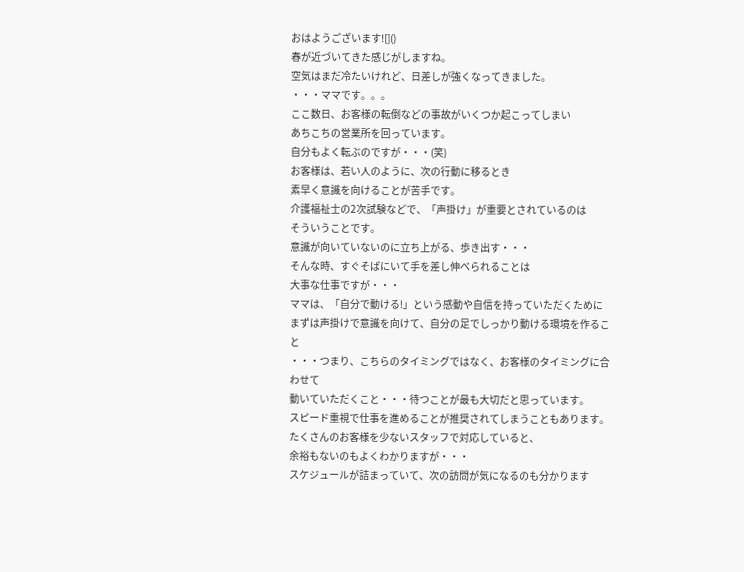おはようございます![]()
春が近づいてきた感じがしますね。
空気はまだ冷たいけれど、日差しが強くなってきました。
・・・ママです。。。
ここ数日、お客様の転倒などの事故がいくつか起こってしまい
あちこちの営業所を回っています。
自分もよく転ぶのですが・・・(笑)
お客様は、若い人のように、次の行動に移るとき
素早く意識を向けることが苦手です。
介護福祉士の2次試験などで、「声掛け」が重要とされているのは
そういうことです。
意識が向いていないのに立ち上がる、歩き出す・・・
そんな時、すぐそばにいて手を差し伸べられることは
大事な仕事ですが・・・
ママは、「自分で動ける!」という感動や自信を持っていただくために
まずは声掛けで意識を向けて、自分の足でしっかり動ける環境を作ること
・・・つまり、こちらのタイミングではなく、お客様のタイミングに合わせて
動いていただくこと・・・待つことが最も大切だと思っています。
スピード重視で仕事を進めることが推奨されてしまうこともあります。
たくさんのお客様を少ないスタッフで対応していると、
余裕もないのもよくわかりますが・・・
スケジュールが詰まっていて、次の訪問が気になるのも分かります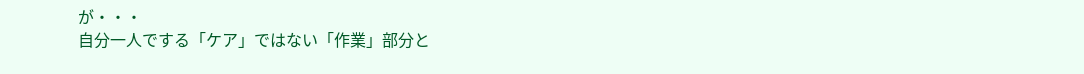が・・・
自分一人でする「ケア」ではない「作業」部分と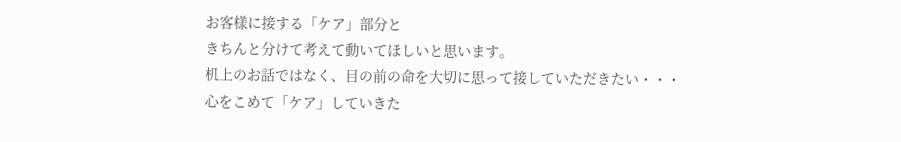お客様に接する「ケア」部分と
きちんと分けて考えて動いてほしいと思います。
机上のお話ではなく、目の前の命を大切に思って接していただきたい・・・
心をこめて「ケア」していきた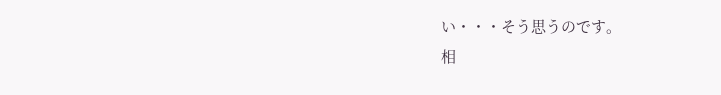い・・・そう思うのです。
相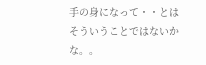手の身になって・・とはそういうことではないかな。。